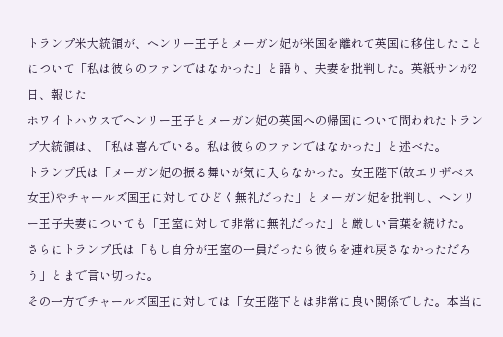トランプ米大統領が、ヘンリー王子とメーガン妃が米国を離れて英国に移住したことについて「私は彼らのファンではなかった」と語り、夫妻を批判した。英紙サンが2日、報じた
ホワイトハウスでヘンリー王子とメーガン妃の英国への帰国について問われたトランプ大統領は、「私は喜んでいる。私は彼らのファンではなかった」と述べた。
トランプ氏は「メーガン妃の振る舞いが気に入らなかった。女王陛下(故エリザベス女王)やチャールズ国王に対してひどく無礼だった」とメーガン妃を批判し、ヘンリー王子夫妻についても「王室に対して非常に無礼だった」と厳しい言葉を続けた。
さらにトランプ氏は「もし自分が王室の一員だったら彼らを連れ戻さなかっただろう」とまで言い切った。
その一方でチャールズ国王に対しては「女王陛下とは非常に良い関係でした。本当に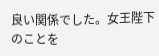良い関係でした。女王陛下のことを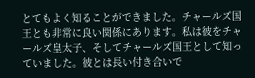とてもよく知ることができました。チャールズ国王とも非常に良い関係にあります。私は彼をチャールズ皇太子、そしてチャールズ国王として知っていました。彼とは長い付き合いで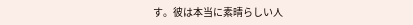す。彼は本当に素晴らしい人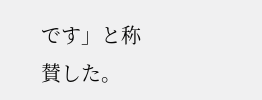です」と称賛した。